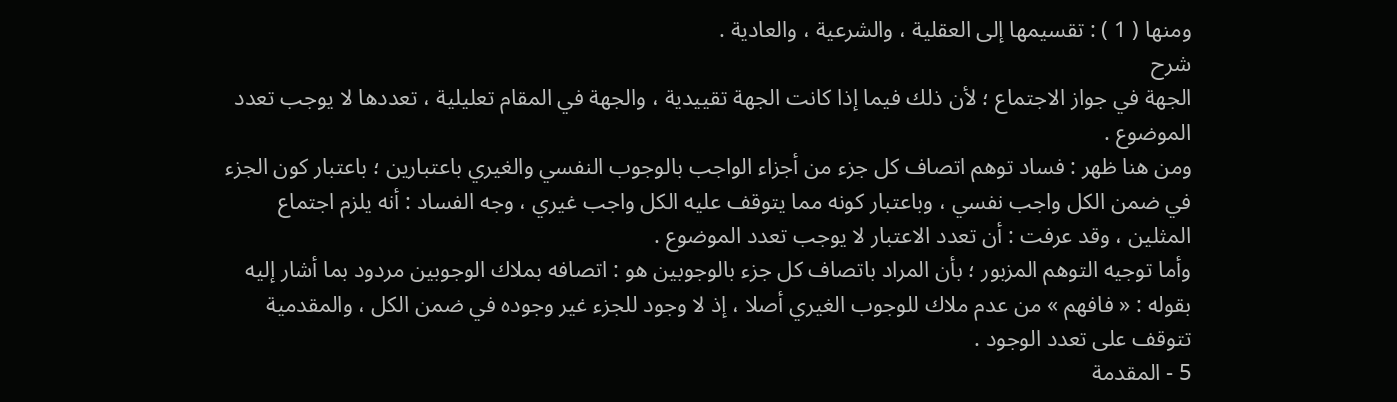ومنها ( 1 ) : تقسيمها إلى العقلية ، والشرعية ، والعادية .
شرح
الجهة في جواز الاجتماع ؛ لأن ذلك فيما إذا كانت الجهة تقييدية ، والجهة في المقام تعليلية ، تعددها لا يوجب تعدد الموضوع .
ومن هنا ظهر : فساد توهم اتصاف كل جزء من أجزاء الواجب بالوجوب النفسي والغيري باعتبارين ؛ باعتبار كون الجزء في ضمن الكل واجب نفسي ، وباعتبار كونه مما يتوقف عليه الكل واجب غيري ، وجه الفساد : أنه يلزم اجتماع المثلين ، وقد عرفت : أن تعدد الاعتبار لا يوجب تعدد الموضوع .
وأما توجيه التوهم المزبور ؛ بأن المراد باتصاف كل جزء بالوجوبين هو : اتصافه بملاك الوجوبين مردود بما أشار إليه بقوله : « فافهم » من عدم ملاك للوجوب الغيري أصلا ، إذ لا وجود للجزء غير وجوده في ضمن الكل ، والمقدمية تتوقف على تعدد الوجود .
5 - المقدمة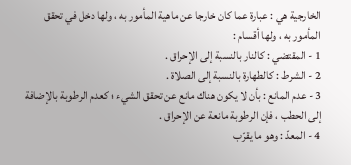الخارجية هي : عبارة عما كان خارجا عن ماهية المأمور به ، ولها دخل في تحقق المأمور به ، ولها أقسام :
1 - المقتضي : كالنار بالنسبة إلى الإحراق .
2 - الشرط : كالطهارة بالنسبة إلى الصلاة .
3 - عدم المانع : بأن لا يكون هناك مانع عن تحقق الشيء ؛ كعدم الرطوبة بالإضافة إلى الحطب ، فإن الرطوبة مانعة عن الإحراق .
4 - المعدّ : وهو ما يقرّب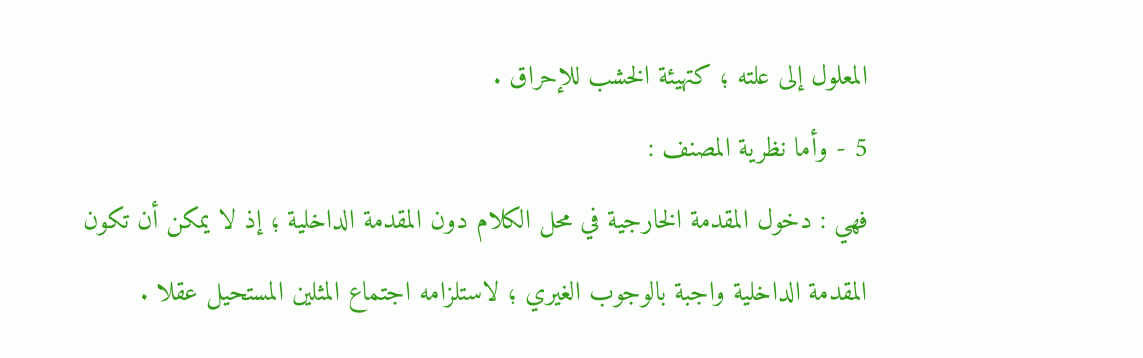المعلول إلى علته ؛ كتهيئة الخشب للإحراق .
5 - وأما نظرية المصنف :
فهي : دخول المقدمة الخارجية في محل الكلام دون المقدمة الداخلية ؛ إذ لا يمكن أن تكون المقدمة الداخلية واجبة بالوجوب الغيري ؛ لاستلزامه اجتماع المثلين المستحيل عقلا .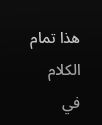هذا تمام الكلام في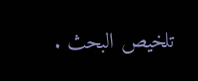تلخيص البحث .